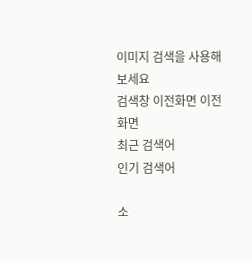이미지 검색을 사용해 보세요
검색창 이전화면 이전화면
최근 검색어
인기 검색어

소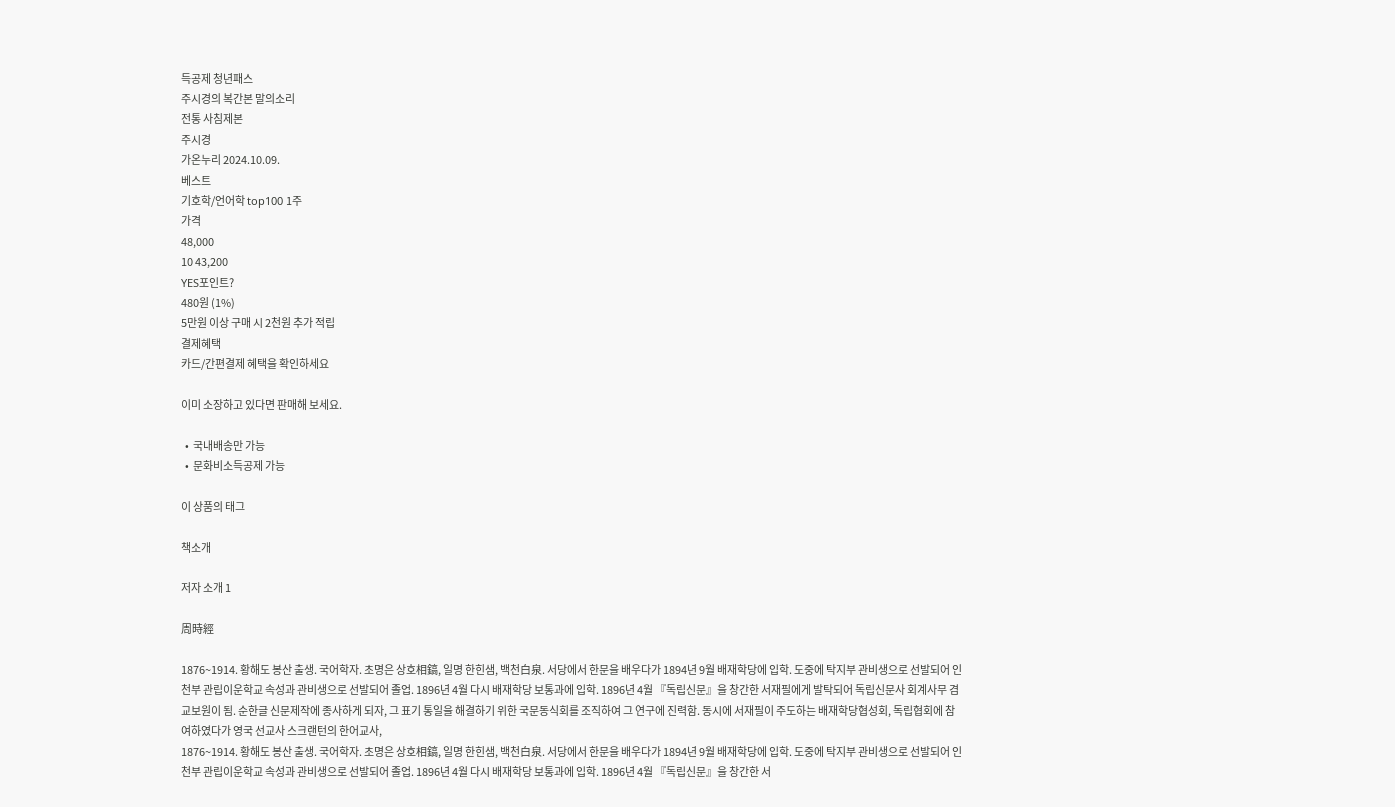득공제 청년패스
주시경의 복간본 말의소리
전통 사침제본
주시경
가온누리 2024.10.09.
베스트
기호학/언어학 top100 1주
가격
48,000
10 43,200
YES포인트?
480원 (1%)
5만원 이상 구매 시 2천원 추가 적립
결제혜택
카드/간편결제 혜택을 확인하세요

이미 소장하고 있다면 판매해 보세요.

  •  국내배송만 가능
  •  문화비소득공제 가능

이 상품의 태그

책소개

저자 소개 1

周時經

1876~1914. 황해도 봉산 출생. 국어학자. 초명은 상호相鎬, 일명 한힌샘, 백천白泉. 서당에서 한문을 배우다가 1894년 9월 배재학당에 입학. 도중에 탁지부 관비생으로 선발되어 인천부 관립이운학교 속성과 관비생으로 선발되어 졸업. 1896년 4월 다시 배재학당 보통과에 입학. 1896년 4월 『독립신문』을 창간한 서재필에게 발탁되어 독립신문사 회계사무 겸 교보원이 됨. 순한글 신문제작에 종사하게 되자, 그 표기 통일을 해결하기 위한 국문동식회를 조직하여 그 연구에 진력함. 동시에 서재필이 주도하는 배재학당협성회, 독립협회에 참여하였다가 영국 선교사 스크랜턴의 한어교사,
1876~1914. 황해도 봉산 출생. 국어학자. 초명은 상호相鎬, 일명 한힌샘, 백천白泉. 서당에서 한문을 배우다가 1894년 9월 배재학당에 입학. 도중에 탁지부 관비생으로 선발되어 인천부 관립이운학교 속성과 관비생으로 선발되어 졸업. 1896년 4월 다시 배재학당 보통과에 입학. 1896년 4월 『독립신문』을 창간한 서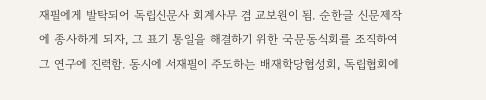재필에게 발탁되어 독립신문사 회계사무 겸 교보원이 됨. 순한글 신문제작에 종사하게 되자, 그 표기 통일을 해결하기 위한 국문동식회를 조직하여 그 연구에 진력함. 동시에 서재필이 주도하는 배재학당협성회, 독립협회에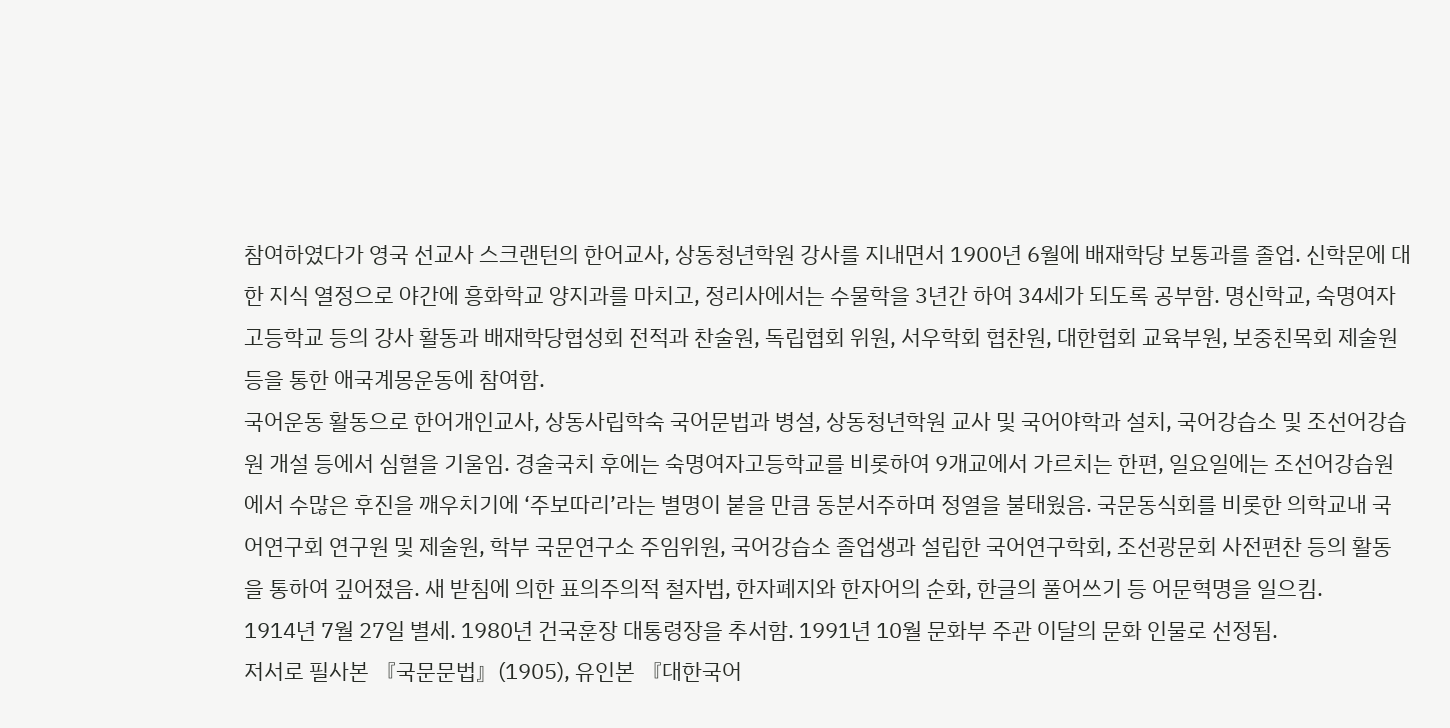참여하였다가 영국 선교사 스크랜턴의 한어교사, 상동청년학원 강사를 지내면서 1900년 6월에 배재학당 보통과를 졸업. 신학문에 대한 지식 열정으로 야간에 흥화학교 양지과를 마치고, 정리사에서는 수물학을 3년간 하여 34세가 되도록 공부함. 명신학교, 숙명여자고등학교 등의 강사 활동과 배재학당협성회 전적과 찬술원, 독립협회 위원, 서우학회 협찬원, 대한협회 교육부원, 보중친목회 제술원 등을 통한 애국계몽운동에 참여함.
국어운동 활동으로 한어개인교사, 상동사립학숙 국어문법과 병설, 상동청년학원 교사 및 국어야학과 설치, 국어강습소 및 조선어강습원 개설 등에서 심혈을 기울임. 경술국치 후에는 숙명여자고등학교를 비롯하여 9개교에서 가르치는 한편, 일요일에는 조선어강습원에서 수많은 후진을 깨우치기에 ‘주보따리’라는 별명이 붙을 만큼 동분서주하며 정열을 불태웠음. 국문동식회를 비롯한 의학교내 국어연구회 연구원 및 제술원, 학부 국문연구소 주임위원, 국어강습소 졸업생과 설립한 국어연구학회, 조선광문회 사전편찬 등의 활동을 통하여 깊어졌음. 새 받침에 의한 표의주의적 철자법, 한자폐지와 한자어의 순화, 한글의 풀어쓰기 등 어문혁명을 일으킴.
1914년 7월 27일 별세. 1980년 건국훈장 대통령장을 추서함. 1991년 10월 문화부 주관 이달의 문화 인물로 선정됨.
저서로 필사본 『국문문법』(1905), 유인본 『대한국어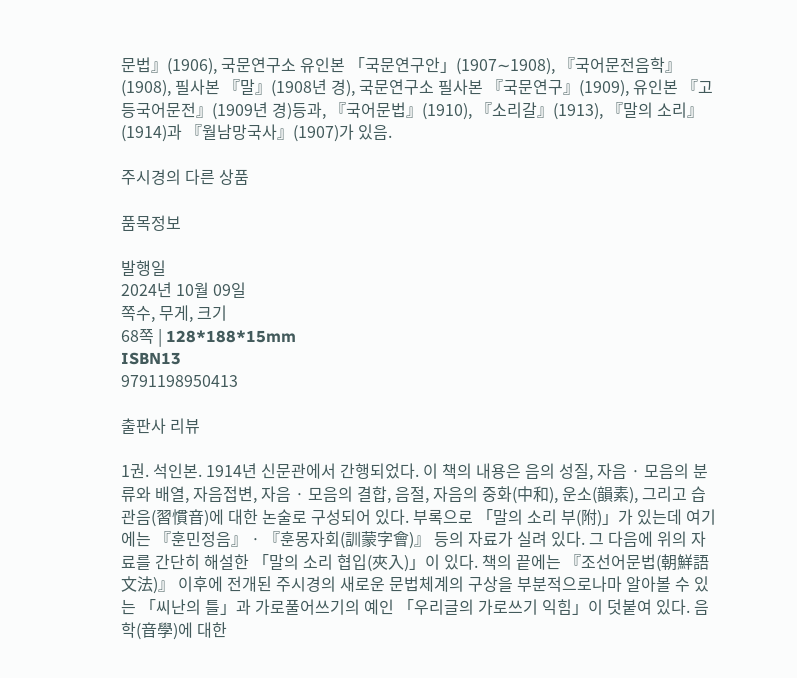문법』(1906), 국문연구소 유인본 「국문연구안」(1907∼1908), 『국어문전음학』(1908), 필사본 『말』(1908년 경), 국문연구소 필사본 『국문연구』(1909), 유인본 『고등국어문전』(1909년 경)등과, 『국어문법』(1910), 『소리갈』(1913), 『말의 소리』(1914)과 『월남망국사』(1907)가 있음.

주시경의 다른 상품

품목정보

발행일
2024년 10월 09일
쪽수, 무게, 크기
68쪽 | 128*188*15mm
ISBN13
9791198950413

출판사 리뷰

1권. 석인본. 1914년 신문관에서 간행되었다. 이 책의 내용은 음의 성질, 자음 · 모음의 분류와 배열, 자음접변, 자음 · 모음의 결합, 음절, 자음의 중화(中和), 운소(韻素), 그리고 습관음(習慣音)에 대한 논술로 구성되어 있다. 부록으로 「말의 소리 부(附)」가 있는데 여기에는 『훈민정음』 · 『훈몽자회(訓蒙字會)』 등의 자료가 실려 있다. 그 다음에 위의 자료를 간단히 해설한 「말의 소리 협입(夾入)」이 있다. 책의 끝에는 『조선어문법(朝鮮語文法)』 이후에 전개된 주시경의 새로운 문법체계의 구상을 부분적으로나마 알아볼 수 있는 「씨난의 틀」과 가로풀어쓰기의 예인 「우리글의 가로쓰기 익힘」이 덧붙여 있다. 음학(音學)에 대한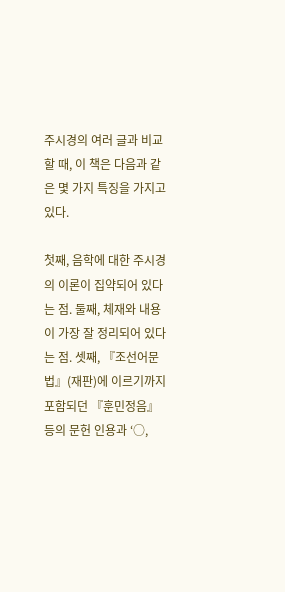주시경의 여러 글과 비교할 때, 이 책은 다음과 같은 몇 가지 특징을 가지고 있다.

첫째, 음학에 대한 주시경의 이론이 집약되어 있다는 점. 둘째, 체재와 내용이 가장 잘 정리되어 있다는 점. 셋째, 『조선어문법』(재판)에 이르기까지 포함되던 『훈민정음』 등의 문헌 인용과 ‘○,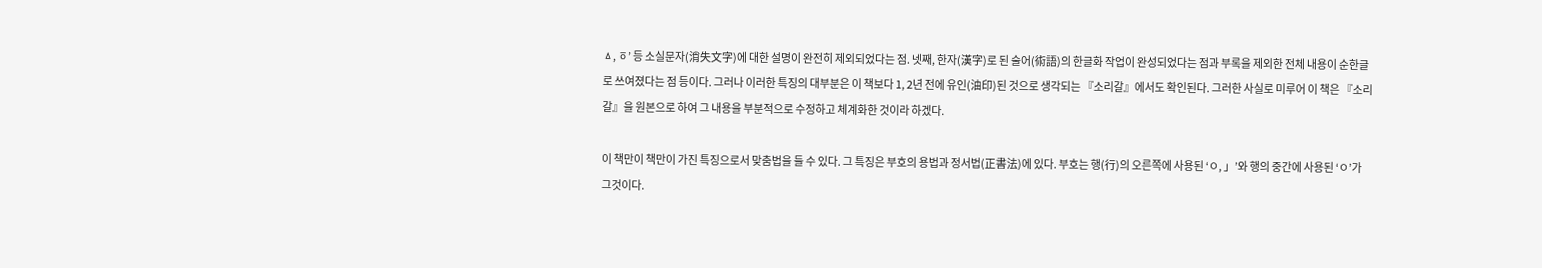ㅿ, ㆆ’ 등 소실문자(消失文字)에 대한 설명이 완전히 제외되었다는 점. 넷째, 한자(漢字)로 된 술어(術語)의 한글화 작업이 완성되었다는 점과 부록을 제외한 전체 내용이 순한글로 쓰여졌다는 점 등이다. 그러나 이러한 특징의 대부분은 이 책보다 1, 2년 전에 유인(油印)된 것으로 생각되는 『소리갈』에서도 확인된다. 그러한 사실로 미루어 이 책은 『소리갈』을 원본으로 하여 그 내용을 부분적으로 수정하고 체계화한 것이라 하겠다.

이 책만이 책만이 가진 특징으로서 맞춤법을 들 수 있다. 그 특징은 부호의 용법과 정서법(正書法)에 있다. 부호는 행(行)의 오른쪽에 사용된 ‘ㅇ, 」’와 행의 중간에 사용된 ‘ㅇ’가 그것이다.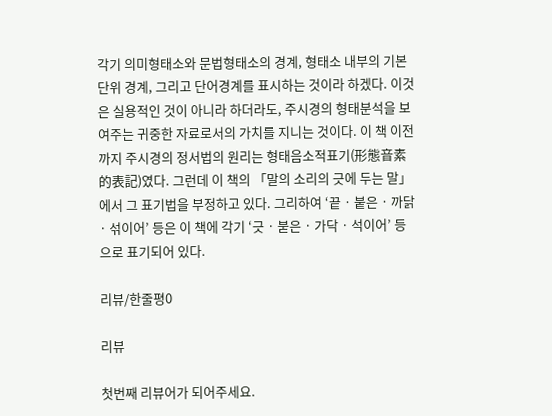각기 의미형태소와 문법형태소의 경계, 형태소 내부의 기본단위 경계, 그리고 단어경계를 표시하는 것이라 하겠다. 이것은 실용적인 것이 아니라 하더라도, 주시경의 형태분석을 보여주는 귀중한 자료로서의 가치를 지니는 것이다. 이 책 이전까지 주시경의 정서법의 원리는 형태음소적표기(形態音素的表記)였다. 그런데 이 책의 「말의 소리의 긋에 두는 말」에서 그 표기법을 부정하고 있다. 그리하여 ‘끝 · 붙은 · 까닭 · 섞이어’ 등은 이 책에 각기 ‘긋 · 붇은 · 가닥 · 석이어’ 등으로 표기되어 있다.

리뷰/한줄평0

리뷰

첫번째 리뷰어가 되어주세요.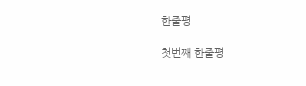한줄평

첫번째 한줄평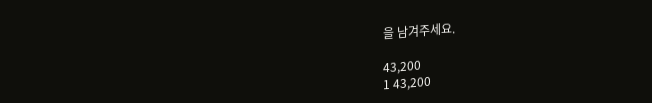을 남겨주세요.

43,200
1 43,200